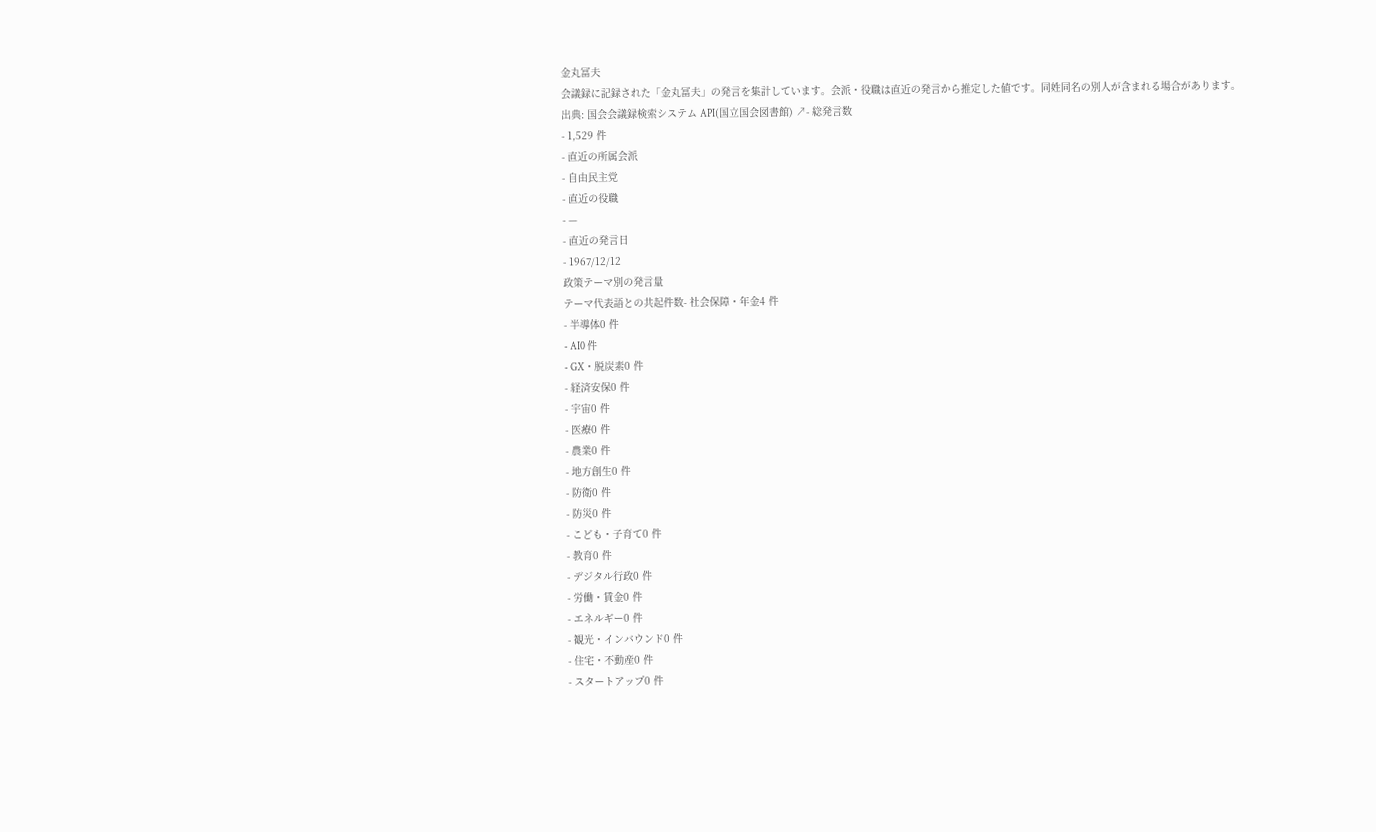金丸冨夫
会議録に記録された「金丸冨夫」の発言を集計しています。会派・役職は直近の発言から推定した値です。同姓同名の別人が含まれる場合があります。
出典: 国会会議録検索システム API(国立国会図書館) ↗- 総発言数
- 1,529 件
- 直近の所属会派
- 自由民主党
- 直近の役職
- —
- 直近の発言日
- 1967/12/12
政策テーマ別の発言量
テーマ代表語との共起件数- 社会保障・年金4 件
- 半導体0 件
- AI0 件
- GX・脱炭素0 件
- 経済安保0 件
- 宇宙0 件
- 医療0 件
- 農業0 件
- 地方創生0 件
- 防衛0 件
- 防災0 件
- こども・子育て0 件
- 教育0 件
- デジタル行政0 件
- 労働・賃金0 件
- エネルギー0 件
- 観光・インバウンド0 件
- 住宅・不動産0 件
- スタートアップ0 件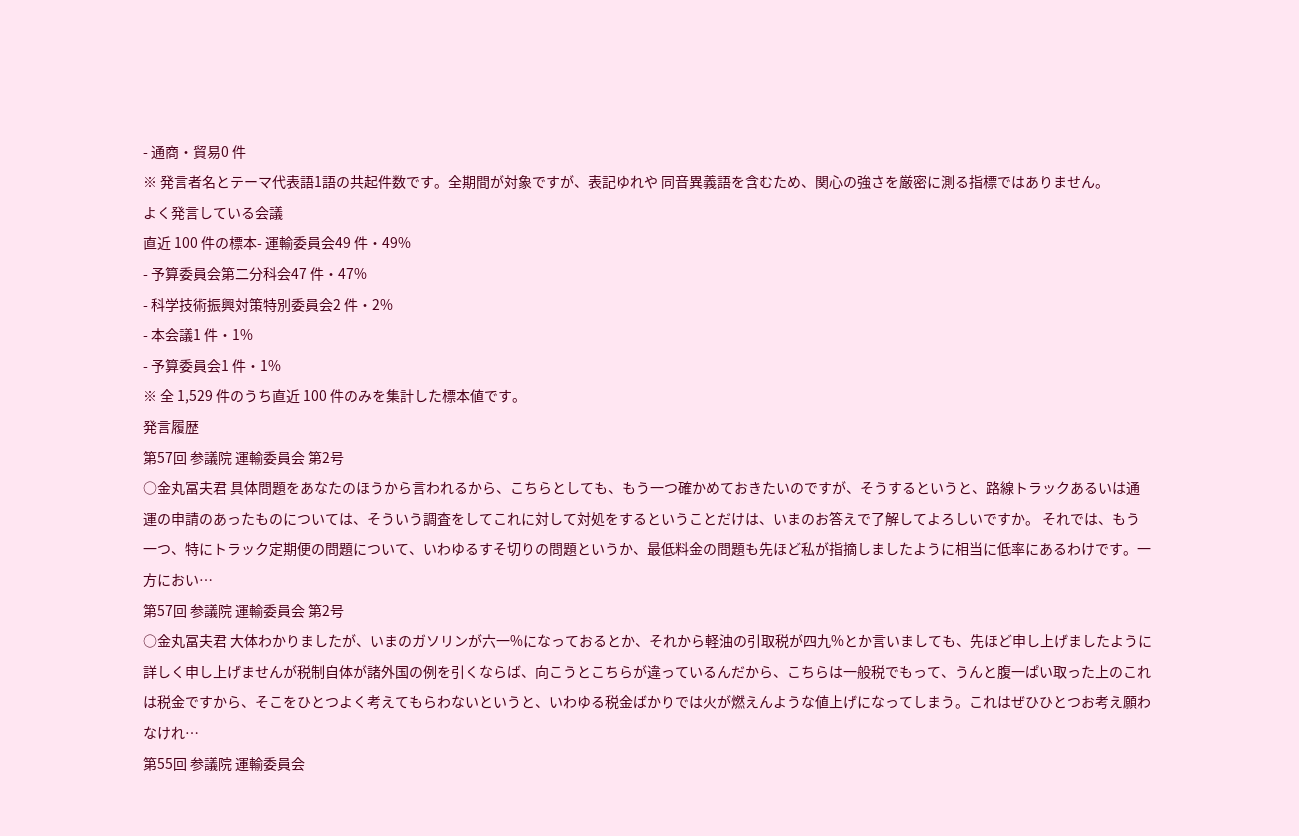- 通商・貿易0 件
※ 発言者名とテーマ代表語1語の共起件数です。全期間が対象ですが、表記ゆれや 同音異義語を含むため、関心の強さを厳密に測る指標ではありません。
よく発言している会議
直近 100 件の標本- 運輸委員会49 件・49%
- 予算委員会第二分科会47 件・47%
- 科学技術振興対策特別委員会2 件・2%
- 本会議1 件・1%
- 予算委員会1 件・1%
※ 全 1,529 件のうち直近 100 件のみを集計した標本値です。
発言履歴
第57回 参議院 運輸委員会 第2号
○金丸冨夫君 具体問題をあなたのほうから言われるから、こちらとしても、もう一つ確かめておきたいのですが、そうするというと、路線トラックあるいは通運の申請のあったものについては、そういう調査をしてこれに対して対処をするということだけは、いまのお答えで了解してよろしいですか。 それでは、もう一つ、特にトラック定期便の問題について、いわゆるすそ切りの問題というか、最低料金の問題も先ほど私が指摘しましたように相当に低率にあるわけです。一方におい…
第57回 参議院 運輸委員会 第2号
○金丸冨夫君 大体わかりましたが、いまのガソリンが六一%になっておるとか、それから軽油の引取税が四九%とか言いましても、先ほど申し上げましたように詳しく申し上げませんが税制自体が諸外国の例を引くならば、向こうとこちらが違っているんだから、こちらは一般税でもって、うんと腹一ぱい取った上のこれは税金ですから、そこをひとつよく考えてもらわないというと、いわゆる税金ばかりでは火が燃えんような値上げになってしまう。これはぜひひとつお考え願わなけれ…
第55回 参議院 運輸委員会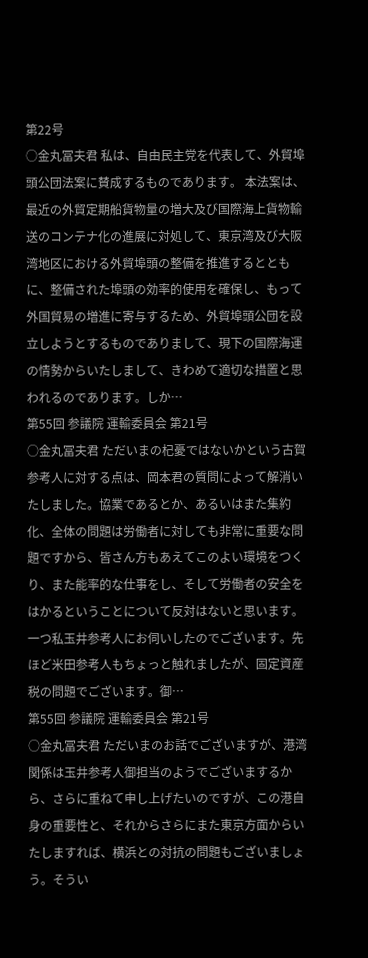第22号
○金丸冨夫君 私は、自由民主党を代表して、外貿埠頭公団法案に賛成するものであります。 本法案は、最近の外貿定期船貨物量の増大及び国際海上貨物輸送のコンテナ化の進展に対処して、東京湾及び大阪湾地区における外貿埠頭の整備を推進するとともに、整備された埠頭の効率的使用を確保し、もって外国貿易の増進に寄与するため、外貿埠頭公団を設立しようとするものでありまして、現下の国際海運の情勢からいたしまして、きわめて適切な措置と思われるのであります。しか…
第55回 参議院 運輸委員会 第21号
○金丸冨夫君 ただいまの杞憂ではないかという古賀参考人に対する点は、岡本君の質問によって解消いたしました。協業であるとか、あるいはまた集約化、全体の問題は労働者に対しても非常に重要な問題ですから、皆さん方もあえてこのよい環境をつくり、また能率的な仕事をし、そして労働者の安全をはかるということについて反対はないと思います。 一つ私玉井参考人にお伺いしたのでございます。先ほど米田参考人もちょっと触れましたが、固定資産税の問題でございます。御…
第55回 参議院 運輸委員会 第21号
○金丸冨夫君 ただいまのお話でございますが、港湾関係は玉井参考人御担当のようでございまするから、さらに重ねて申し上げたいのですが、この港自身の重要性と、それからさらにまた東京方面からいたしますれば、横浜との対抗の問題もございましょう。そうい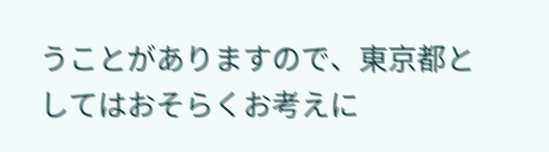うことがありますので、東京都としてはおそらくお考えに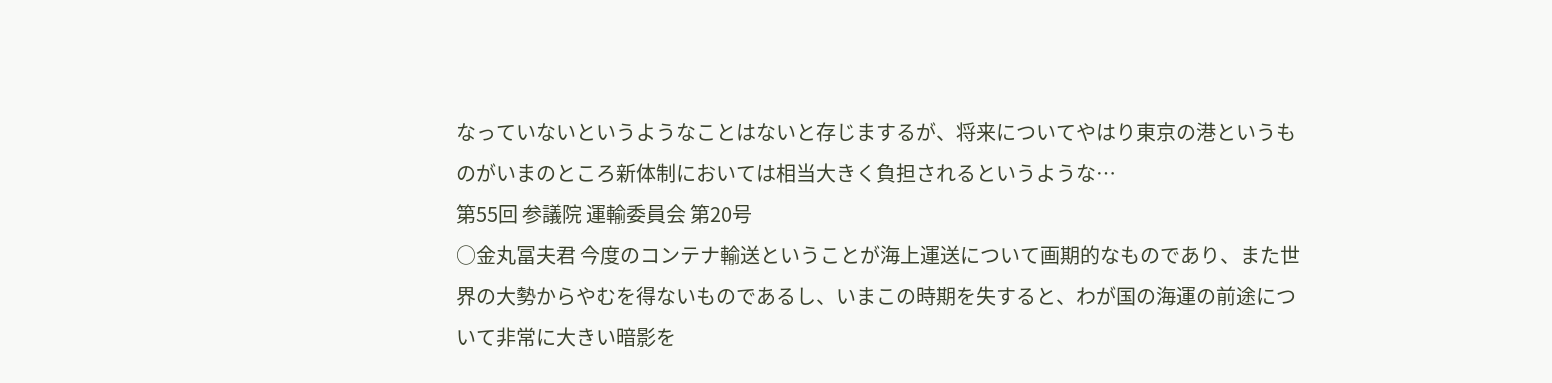なっていないというようなことはないと存じまするが、将来についてやはり東京の港というものがいまのところ新体制においては相当大きく負担されるというような…
第55回 参議院 運輸委員会 第20号
○金丸冨夫君 今度のコンテナ輸送ということが海上運送について画期的なものであり、また世界の大勢からやむを得ないものであるし、いまこの時期を失すると、わが国の海運の前途について非常に大きい暗影を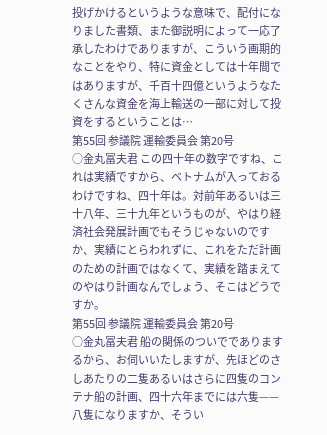投げかけるというような意味で、配付になりました書類、また御説明によって一応了承したわけでありますが、こういう画期的なことをやり、特に資金としては十年間ではありますが、千百十四億というようなたくさんな資金を海上輸送の一部に対して投資をするということは…
第55回 参議院 運輸委員会 第20号
○金丸冨夫君 この四十年の数字ですね、これは実績ですから、ベトナムが入っておるわけですね、四十年は。対前年あるいは三十八年、三十九年というものが、やはり経済社会発展計画でもそうじゃないのですか、実績にとらわれずに、これをただ計画のための計画ではなくて、実績を踏まえてのやはり計画なんでしょう、そこはどうですか。
第55回 参議院 運輸委員会 第20号
○金丸冨夫君 船の関係のついででありまするから、お伺いいたしますが、先ほどのさしあたりの二隻あるいはさらに四隻のコンテナ船の計画、四十六年までには六隻——八隻になりますか、そうい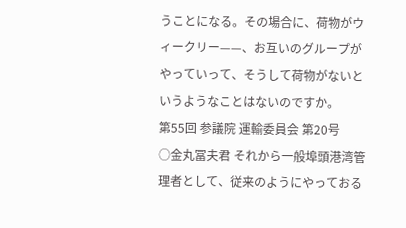うことになる。その場合に、荷物がウィークリー——、お互いのグループがやっていって、そうして荷物がないというようなことはないのですか。
第55回 参議院 運輸委員会 第20号
○金丸冨夫君 それから一般埠頭港湾管理者として、従来のようにやっておる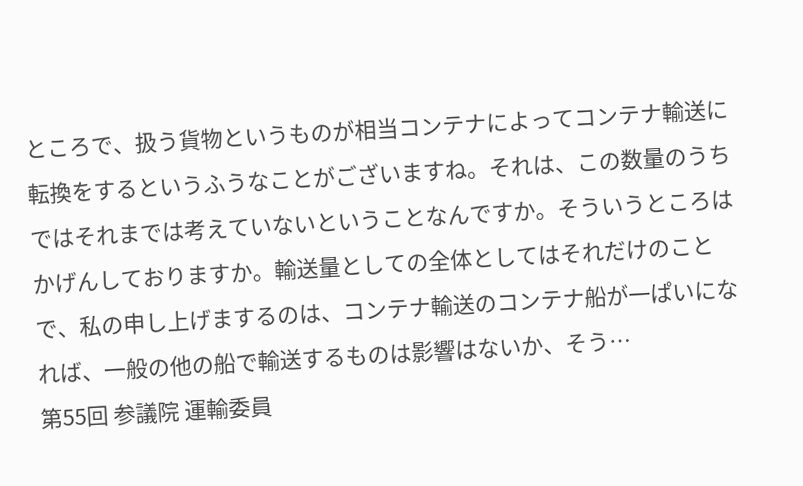ところで、扱う貨物というものが相当コンテナによってコンテナ輸送に転換をするというふうなことがございますね。それは、この数量のうちではそれまでは考えていないということなんですか。そういうところはかげんしておりますか。輸送量としての全体としてはそれだけのことで、私の申し上げまするのは、コンテナ輸送のコンテナ船が一ぱいになれば、一般の他の船で輸送するものは影響はないか、そう…
第55回 参議院 運輸委員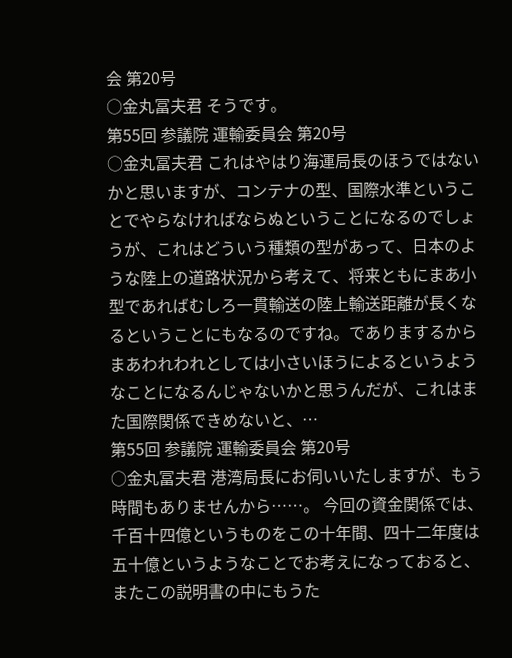会 第20号
○金丸冨夫君 そうです。
第55回 参議院 運輸委員会 第20号
○金丸冨夫君 これはやはり海運局長のほうではないかと思いますが、コンテナの型、国際水準ということでやらなければならぬということになるのでしょうが、これはどういう種類の型があって、日本のような陸上の道路状況から考えて、将来ともにまあ小型であればむしろ一貫輸送の陸上輸送距離が長くなるということにもなるのですね。でありまするからまあわれわれとしては小さいほうによるというようなことになるんじゃないかと思うんだが、これはまた国際関係できめないと、…
第55回 参議院 運輸委員会 第20号
○金丸冨夫君 港湾局長にお伺いいたしますが、もう時間もありませんから……。 今回の資金関係では、千百十四億というものをこの十年間、四十二年度は五十億というようなことでお考えになっておると、またこの説明書の中にもうた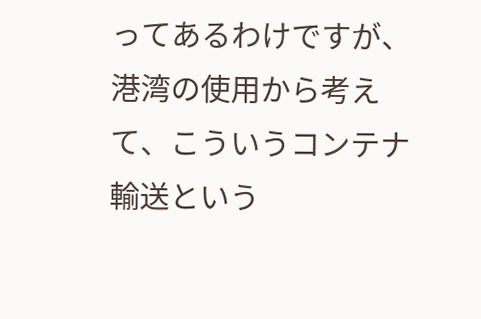ってあるわけですが、港湾の使用から考えて、こういうコンテナ輸送という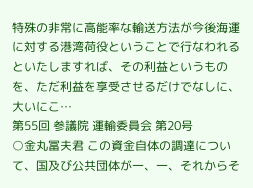特殊の非常に高能率な輸送方法が今後海運に対する港湾荷役ということで行なわれるといたしますれば、その利益というものを、ただ利益を享受させるだけでなしに、大いにこ…
第55回 参議院 運輸委員会 第20号
○金丸冨夫君 この資金自体の調達について、国及び公共団体が一、一、それからそ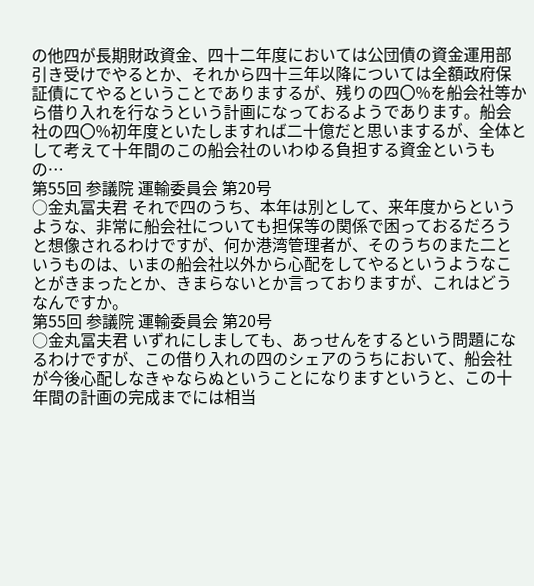の他四が長期財政資金、四十二年度においては公団債の資金運用部引き受けでやるとか、それから四十三年以降については全額政府保証債にてやるということでありまするが、残りの四〇%を船会社等から借り入れを行なうという計画になっておるようであります。船会社の四〇%初年度といたしますれば二十億だと思いまするが、全体として考えて十年間のこの船会社のいわゆる負担する資金というもの…
第55回 参議院 運輸委員会 第20号
○金丸冨夫君 それで四のうち、本年は別として、来年度からというような、非常に船会社についても担保等の関係で困っておるだろうと想像されるわけですが、何か港湾管理者が、そのうちのまた二というものは、いまの船会社以外から心配をしてやるというようなことがきまったとか、きまらないとか言っておりますが、これはどうなんですか。
第55回 参議院 運輸委員会 第20号
○金丸冨夫君 いずれにしましても、あっせんをするという問題になるわけですが、この借り入れの四のシェアのうちにおいて、船会社が今後心配しなきゃならぬということになりますというと、この十年間の計画の完成までには相当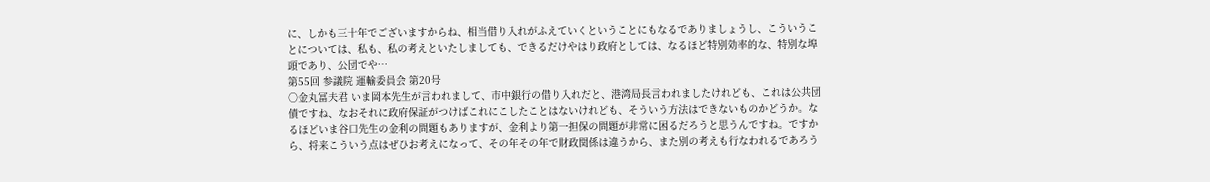に、しかも三十年でございますからね、相当借り入れがふえていくということにもなるでありましょうし、こういうことについては、私も、私の考えといたしましても、できるだけやはり政府としては、なるほど特別効率的な、特別な埠頭であり、公団でや…
第55回 参議院 運輸委員会 第20号
○金丸冨夫君 いま岡本先生が言われまして、市中銀行の借り入れだと、港湾局長言われましたけれども、これは公共団債ですね、なおそれに政府保証がつけばこれにこしたことはないけれども、そういう方法はできないものかどうか。なるほどいま谷口先生の金利の問題もありますが、金利より第一担保の問題が非常に困るだろうと思うんですね。ですから、将来こういう点はぜひお考えになって、その年その年で財政関係は違うから、また別の考えも行なわれるであろう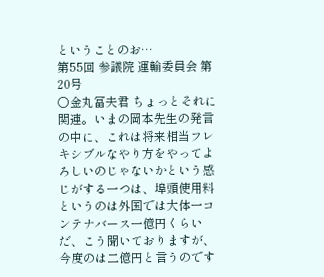ということのお…
第55回 参議院 運輸委員会 第20号
○金丸冨夫君 ちょっとそれに関連。いまの岡本先生の発言の中に、これは将来相当フレキシブルなやり方をやってよろしいのじゃないかという感じがする一つは、埠頭使用料というのは外国では大体一コンテナバース一億円くらいだ、こう聞いておりますが、今度のは二億円と言うのです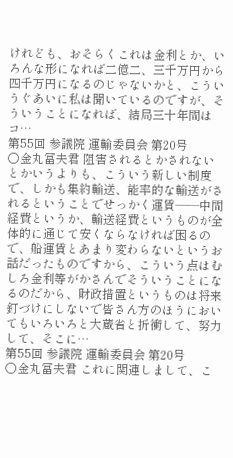けれども、おそらくこれは金利とか、いろんな形になれば二億二、三千万円から四千万円になるのじゃないかと、こういうぐあいに私は聞いているのですが、そういうことになれば、結局三十年間はコ…
第55回 参議院 運輸委員会 第20号
○金丸冨夫君 阻害されるとかされないとかいうよりも、こういう新しい制度で、しかも集約輸送、能率的な輸送がされるということでせっかく運賃——中間経費というか、輸送経費というものが全体的に通じて安くならなければ困るので、船運賃とあまり変わらないというお話だったものですから、こういう点はむしろ金利等がかさんでそういうことになるのだから、財政措置というものは将来釘づけにしないで皆さん方のほうにおいてもいろいろと大蔵省と折衝して、努力して、そこに…
第55回 参議院 運輸委員会 第20号
○金丸冨夫君 これに関連しまして、こ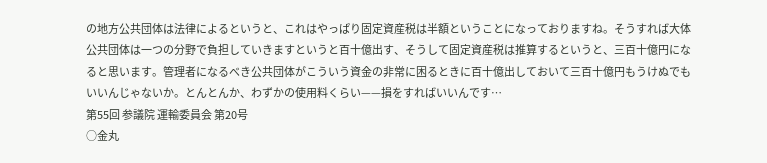の地方公共団体は法律によるというと、これはやっぱり固定資産税は半額ということになっておりますね。そうすれば大体公共団体は一つの分野で負担していきますというと百十億出す、そうして固定資産税は推算するというと、三百十億円になると思います。管理者になるべき公共団体がこういう資金の非常に困るときに百十億出しておいて三百十億円もうけぬでもいいんじゃないか。とんとんか、わずかの使用料くらい——損をすればいいんです…
第55回 参議院 運輸委員会 第20号
○金丸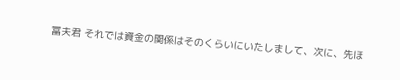冨夫君 それでは資金の関係はそのくらいにいたしまして、次に、先ほ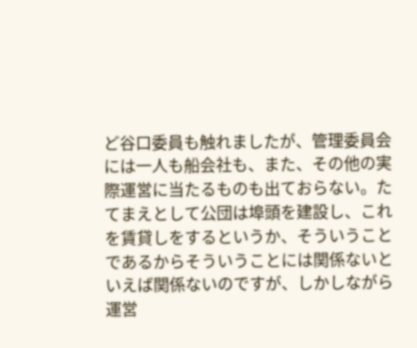ど谷口委員も触れましたが、管理委員会には一人も船会社も、また、その他の実際運営に当たるものも出ておらない。たてまえとして公団は埠頭を建設し、これを賃貸しをするというか、そういうことであるからそういうことには関係ないといえば関係ないのですが、しかしながら運営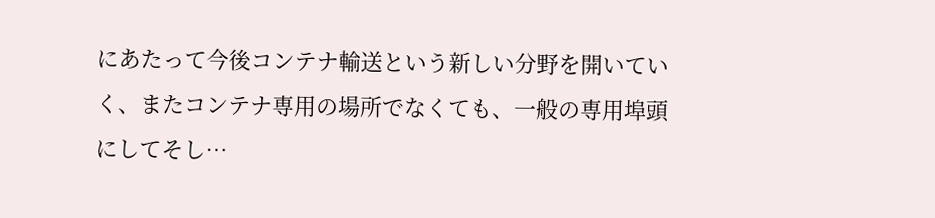にあたって今後コンテナ輸送という新しい分野を開いていく、またコンテナ専用の場所でなくても、一般の専用埠頭にしてそし…